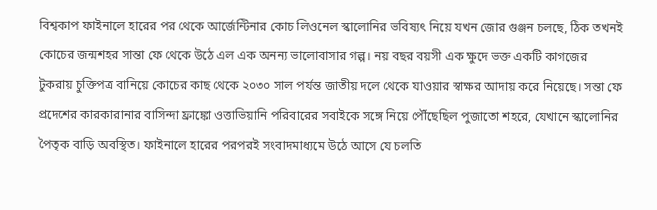বিশ্বকাপ ফাইনালে হারের পর থেকে আর্জেন্টিনার কোচ লিওনেল স্কালোনির ভবিষ্যৎ নিয়ে যখন জোর গুঞ্জন চলছে, ঠিক তখনই কোচের জন্মশহর সান্তা ফে থেকে উঠে এল এক অনন্য ভালোবাসার গল্প। নয় বছর বয়সী এক ক্ষুদে ভক্ত একটি কাগজের টুকরায় চুক্তিপত্র বানিয়ে কোচের কাছ থেকে ২০৩০ সাল পর্যন্ত জাতীয় দলে থেকে যাওয়ার স্বাক্ষর আদায় করে নিয়েছে। সন্তা ফে প্রদেশের কারকারানার বাসিন্দা ফ্রাঙ্কো ওত্তাভিয়ানি পরিবারের সবাইকে সঙ্গে নিয়ে পৌঁছেছিল পুজাতো শহরে, যেখানে স্কালোনির পৈতৃক বাড়ি অবস্থিত। ফাইনালে হারের পরপরই সংবাদমাধ্যমে উঠে আসে যে চলতি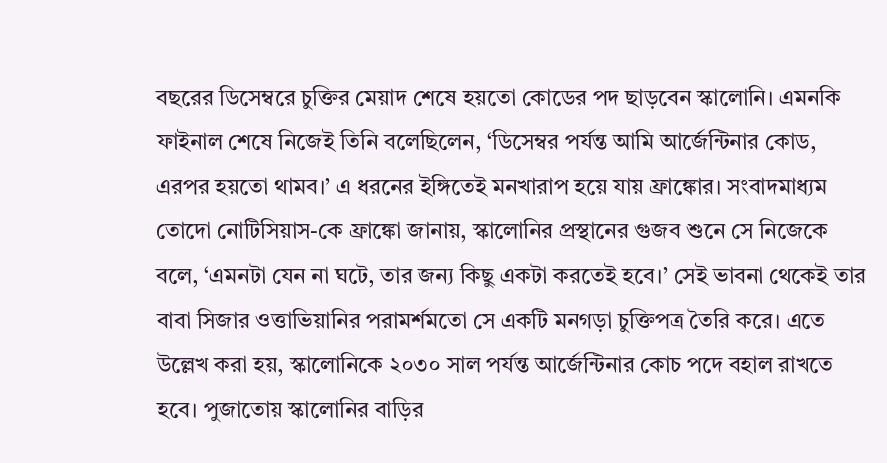বছরের ডিসেম্বরে চুক্তির মেয়াদ শেষে হয়তো কোডের পদ ছাড়বেন স্কালোনি। এমনকি ফাইনাল শেষে নিজেই তিনি বলেছিলেন, ‘ডিসেম্বর পর্যন্ত আমি আর্জেন্টিনার কোড, এরপর হয়তো থামব।’ এ ধরনের ইঙ্গিতেই মনখারাপ হয়ে যায় ফ্রাঙ্কোর। সংবাদমাধ্যম তোদো নোটিসিয়াস-কে ফ্রাঙ্কো জানায়, স্কালোনির প্রস্থানের গুজব শুনে সে নিজেকে বলে, ‘এমনটা যেন না ঘটে, তার জন্য কিছু একটা করতেই হবে।’ সেই ভাবনা থেকেই তার বাবা সিজার ওত্তাভিয়ানির পরামর্শমতো সে একটি মনগড়া চুক্তিপত্র তৈরি করে। এতে উল্লেখ করা হয়, স্কালোনিকে ২০৩০ সাল পর্যন্ত আর্জেন্টিনার কোচ পদে বহাল রাখতে হবে। পুজাতোয় স্কালোনির বাড়ির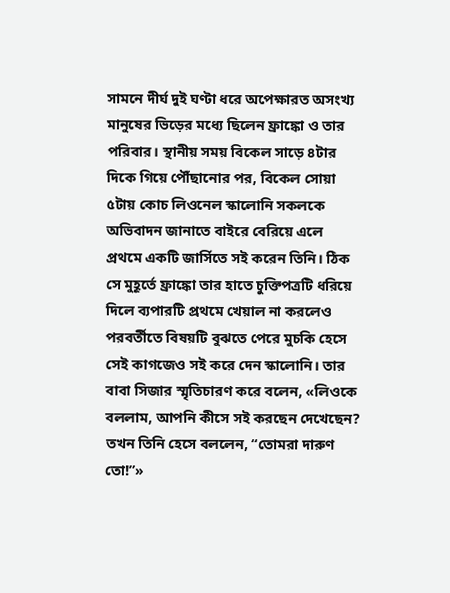সামনে দীর্ঘ দুই ঘণ্টা ধরে অপেক্ষারত অসংখ্য মানুষের ভিড়ের মধ্যে ছিলেন ফ্রাঙ্কো ও তার পরিবার। স্থানীয় সময় বিকেল সাড়ে ৪টার দিকে গিয়ে পৌঁছানোর পর, বিকেল সোয়া ৫টায় কোচ লিওনেল স্কালোনি সকলকে অভিবাদন জানাতে বাইরে বেরিয়ে এলে প্রথমে একটি জার্সিতে সই করেন তিনি। ঠিক সে মুহূর্তে ফ্রাঙ্কো তার হাতে চুক্তিপত্রটি ধরিয়ে দিলে ব্যপারটি প্রথমে খেয়াল না করলেও পরবর্তীতে বিষয়টি বুঝতে পেরে মুচকি হেসে সেই কাগজেও সই করে দেন স্কালোনি। তার বাবা সিজার স্মৃতিচারণ করে বলেন, «লিওকে বললাম, আপনি কীসে সই করছেন দেখেছেন? তখন তিনি হেসে বললেন, “তোমরা দারুণ তো!”»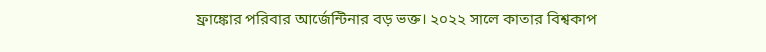ফ্রাঙ্কোর পরিবার আর্জেন্টিনার বড় ভক্ত। ২০২২ সালে কাতার বিশ্বকাপ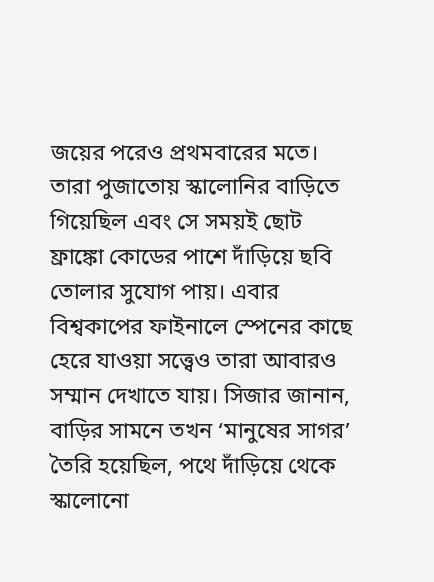জয়ের পরেও প্রথমবারের মতে। তারা পুজাতোয় স্কালোনির বাড়িতে গিয়েছিল এবং সে সময়ই ছোট ফ্রাঙ্কো কোডের পাশে দাঁড়িয়ে ছবি তোলার সুযোগ পায়। এবার বিশ্বকাপের ফাইনালে স্পেনের কাছে হেরে যাওয়া সত্ত্বেও তারা আবারও সম্মান দেখাতে যায়। সিজার জানান, বাড়ির সামনে তখন ‘মানুষের সাগর’ তৈরি হয়েছিল, পথে দাঁড়িয়ে থেকে স্কালোনো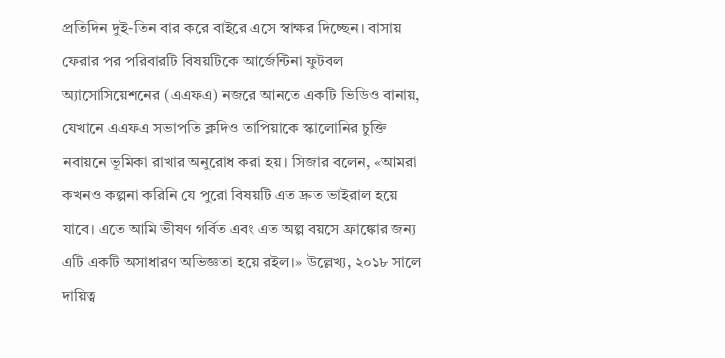প্রতিদিন দুই-তিন বার করে বাইরে এসে স্বাক্ষর দিচ্ছেন। বাসায় ফেরার পর পরিবারটি বিষয়টিকে আর্জেন্টিনা ফুটবল অ্যাসোসিয়েশনের (এএফএ) নজরে আনতে একটি ভিডিও বানায়, যেখানে এএফএ সভাপতি ক্লদিও তাপিয়াকে স্কালোনির চুক্তি নবায়নে ভূমিকা রাখার অনুরোধ করা হয়। সিজার বলেন, «আমরা কখনও কল্পনা করিনি যে পুরো বিষয়টি এত দ্রুত ভাইরাল হয়ে যাবে। এতে আমি ভীষণ গর্বিত এবং এত অল্প বয়সে ফ্রাঙ্কোর জন্য এটি একটি অসাধারণ অভিজ্ঞতা হয়ে রইল।» উল্লেখ্য, ২০১৮ সালে দায়িত্ব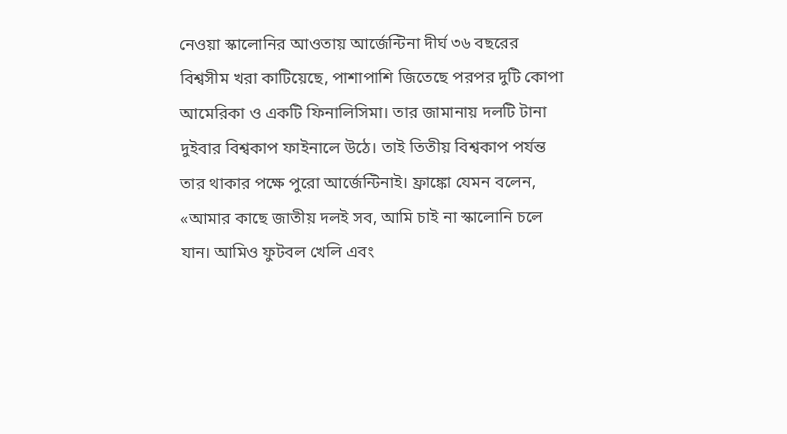নেওয়া স্কালোনির আওতায় আর্জেন্টিনা দীর্ঘ ৩৬ বছরের বিশ্বসীম খরা কাটিয়েছে, পাশাপাশি জিতেছে পরপর দুটি কোপা আমেরিকা ও একটি ফিনালিসিমা। তার জামানায় দলটি টানা দুইবার বিশ্বকাপ ফাইনালে উঠে। তাই তিতীয় বিশ্বকাপ পর্যন্ত তার থাকার পক্ষে পুরো আর্জেন্টিনাই। ফ্রাঙ্কো যেমন বলেন, «আমার কাছে জাতীয় দলই সব, আমি চাই না স্কালোনি চলে যান। আমিও ফুটবল খেলি এবং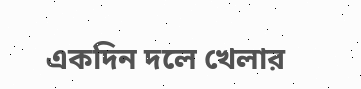একদিন দলে খেলার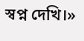স্বপ্ন দেখি।»